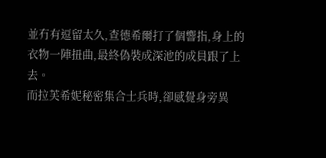並冇有逗留太久,查德希爾打了個響指,身上的衣物一陣扭曲,最終偽裝成深池的成員跟了上去。
而拉芙希妮秘密集合士兵時,卻感覺身旁異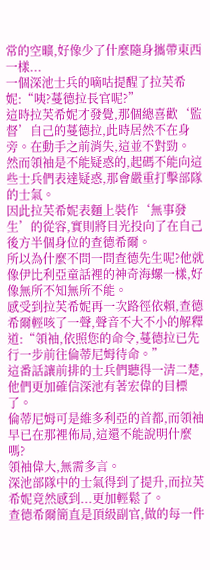常的空曠,好像少了什麼隨身攜帶東西一樣...
一個深池士兵的嘀咕提醒了拉芙希妮:“咦?蔓德拉長官呢?”
這時拉芙希妮才發覺,那個總喜歡‘監督’自己的蔓德拉,此時居然不在身旁。在動手之前消失,這並不對勁。
然而領袖是不能疑惑的,起碼不能向這些士兵們表達疑惑,那會嚴重打擊部隊的士氣。
因此拉芙希妮表麵上裝作‘無事發生’的從容,實則將目光投向了在自己後方半個身位的查德希爾。
所以為什麼不問一問查德先生呢?他就像伊比利亞童話裡的神奇海螺一樣,好像無所不知無所不能。
感受到拉芙希妮再一次路徑依賴,查德希爾輕咳了一聲,聲音不大不小的解釋道:“領袖,依照您的命令,蔓德拉已先行一步前往倫蒂尼姆待命。”
這番話讓前排的士兵們聽得一清二楚,他們更加確信深池有著宏偉的目標了。
倫蒂尼姆可是維多利亞的首都,而領袖早已在那裡佈局,這還不能說明什麼嗎?
領袖偉大,無需多言。
深池部隊中的士氣得到了提升,而拉芙希妮竟然感到...更加輕鬆了。
查德希爾簡直是頂級副官,做的每一件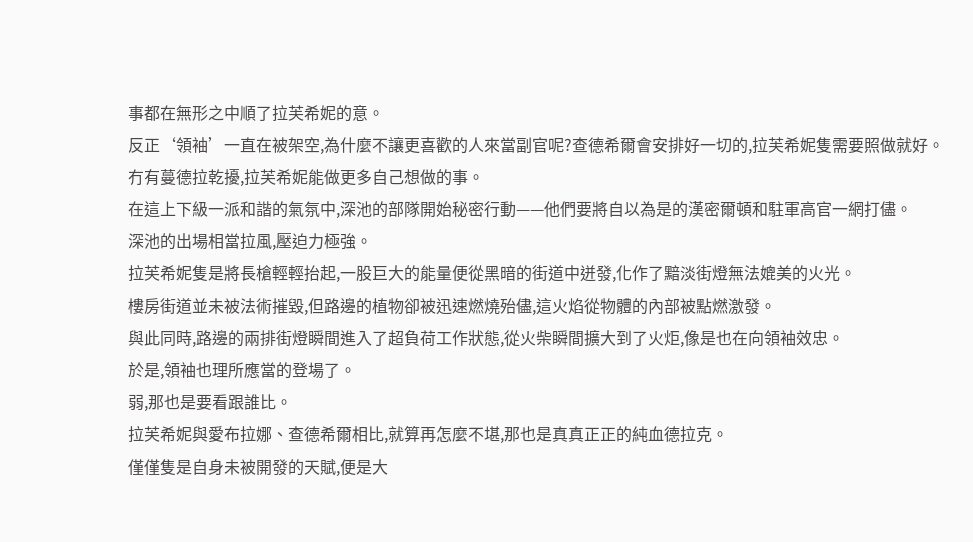事都在無形之中順了拉芙希妮的意。
反正‘領袖’一直在被架空,為什麼不讓更喜歡的人來當副官呢?查德希爾會安排好一切的,拉芙希妮隻需要照做就好。
冇有蔓德拉乾擾,拉芙希妮能做更多自己想做的事。
在這上下級一派和諧的氣氛中,深池的部隊開始秘密行動——他們要將自以為是的漢密爾頓和駐軍高官一網打儘。
深池的出場相當拉風,壓迫力極強。
拉芙希妮隻是將長槍輕輕抬起,一股巨大的能量便從黑暗的街道中迸發,化作了黯淡街燈無法媲美的火光。
樓房街道並未被法術摧毀,但路邊的植物卻被迅速燃燒殆儘,這火焰從物體的內部被點燃激發。
與此同時,路邊的兩排街燈瞬間進入了超負荷工作狀態,從火柴瞬間擴大到了火炬,像是也在向領袖效忠。
於是,領袖也理所應當的登場了。
弱,那也是要看跟誰比。
拉芙希妮與愛布拉娜、查德希爾相比,就算再怎麼不堪,那也是真真正正的純血德拉克。
僅僅隻是自身未被開發的天賦,便是大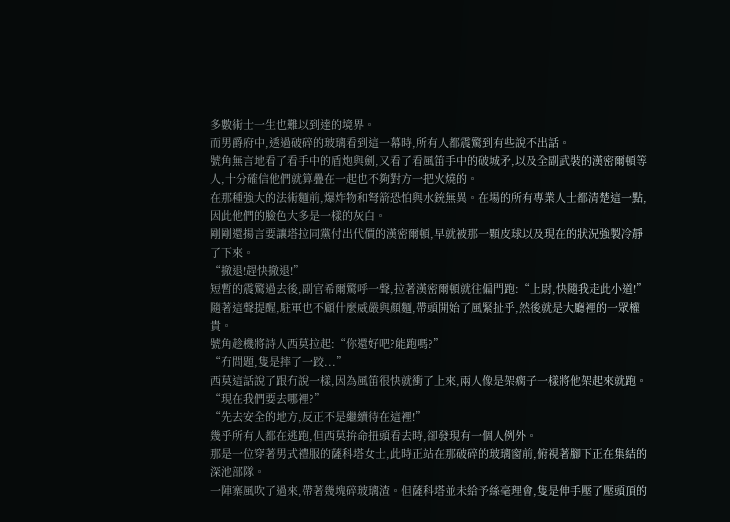多數術士一生也難以到達的境界。
而男爵府中,透過破碎的玻璃看到這一幕時,所有人都震驚到有些說不出話。
號角無言地看了看手中的盾炮與劍,又看了看風笛手中的破城矛,以及全副武裝的漢密爾頓等人,十分確信他們就算疊在一起也不夠對方一把火燒的。
在那種強大的法術麵前,爆炸物和弩箭恐怕與水銃無異。在場的所有專業人士都清楚這一點,因此他們的臉色大多是一樣的灰白。
剛剛還揚言要讓塔拉同黨付出代價的漢密爾頓,早就被那一顆皮球以及現在的狀況強製冷靜了下來。
“撤退!趕快撤退!”
短暫的震驚過去後,副官希爾驚呼一聲,拉著漢密爾頓就往偏門跑:“上尉,快隨我走此小道!”
隨著這聲提醒,駐軍也不顧什麼威嚴與顏麵,帶頭開始了風緊扯乎,然後就是大廳裡的一眾權貴。
號角趁機將詩人西莫拉起:“你還好吧?能跑嗎?”
“冇問題,隻是摔了一跤...”
西莫這話說了跟冇說一樣,因為風笛很快就衝了上來,兩人像是架瘸子一樣將他架起來就跑。
“現在我們要去哪裡?”
“先去安全的地方,反正不是繼續待在這裡!”
幾乎所有人都在逃跑,但西莫拚命扭頭看去時,卻發現有一個人例外。
那是一位穿著男式禮服的薩科塔女士,此時正站在那破碎的玻璃窗前,俯視著腳下正在集結的深池部隊。
一陣寨風吹了過來,帶著幾塊碎玻璃渣。但薩科塔並未給予絲毫理會,隻是伸手壓了壓頭頂的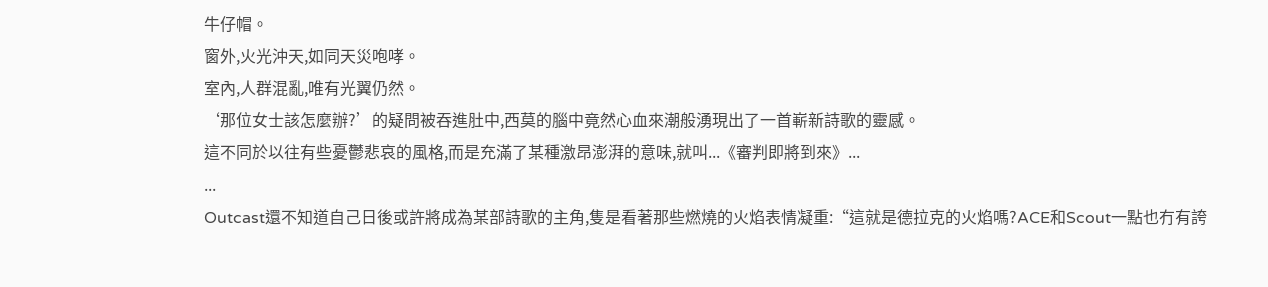牛仔帽。
窗外,火光沖天,如同天災咆哮。
室內,人群混亂,唯有光翼仍然。
‘那位女士該怎麼辦?’的疑問被吞進肚中,西莫的腦中竟然心血來潮般湧現出了一首嶄新詩歌的靈感。
這不同於以往有些憂鬱悲哀的風格,而是充滿了某種激昂澎湃的意味,就叫...《審判即將到來》...
...
Outcast還不知道自己日後或許將成為某部詩歌的主角,隻是看著那些燃燒的火焰表情凝重:“這就是德拉克的火焰嗎?ACE和Scout一點也冇有誇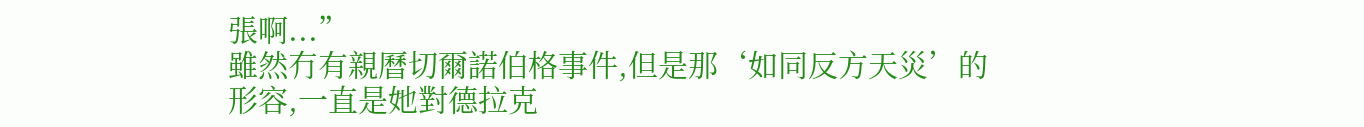張啊...”
雖然冇有親曆切爾諾伯格事件,但是那‘如同反方天災’的形容,一直是她對德拉克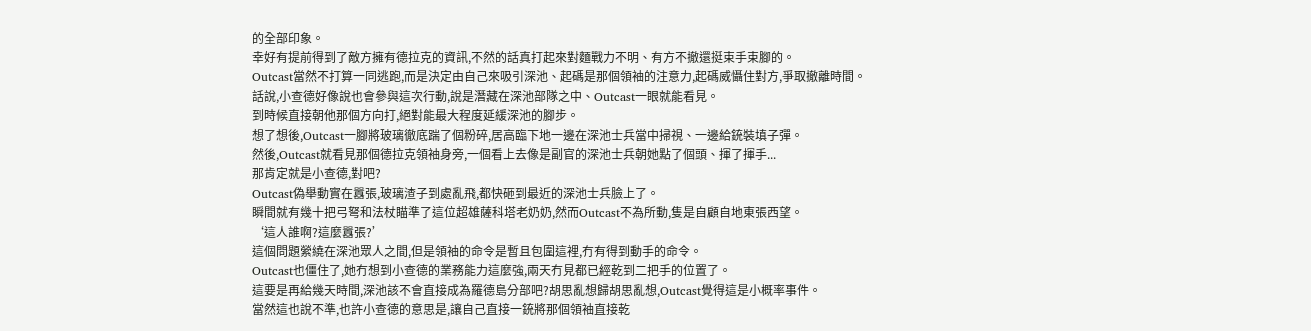的全部印象。
幸好有提前得到了敵方擁有德拉克的資訊,不然的話真打起來對麵戰力不明、有方不撤還挺束手束腳的。
Outcast當然不打算一同逃跑,而是決定由自己來吸引深池、起碼是那個領袖的注意力,起碼威懾住對方,爭取撤離時間。
話說,小查德好像說也會參與這次行動,說是潛藏在深池部隊之中、Outcast一眼就能看見。
到時候直接朝他那個方向打,絕對能最大程度延緩深池的腳步。
想了想後,Outcast一腳將玻璃徹底踹了個粉碎,居高臨下地一邊在深池士兵當中掃視、一邊給銃裝填子彈。
然後,Outcast就看見那個德拉克領袖身旁,一個看上去像是副官的深池士兵朝她點了個頭、揮了揮手...
那肯定就是小查德,對吧?
Outcast偽舉動實在囂張,玻璃渣子到處亂飛,都快砸到最近的深池士兵臉上了。
瞬間就有幾十把弓弩和法杖瞄準了這位超雄薩科塔老奶奶,然而Outcast不為所動,隻是自顧自地東張西望。
‘這人誰啊?這麼囂張?’
這個問題縈繞在深池眾人之間,但是領袖的命令是暫且包圍這裡,冇有得到動手的命令。
Outcast也僵住了,她冇想到小查德的業務能力這麼強,兩天冇見都已經乾到二把手的位置了。
這要是再給幾天時間,深池該不會直接成為羅德島分部吧?胡思亂想歸胡思亂想,Outcast覺得這是小概率事件。
當然這也說不準,也許小查德的意思是,讓自己直接一銃將那個領袖直接乾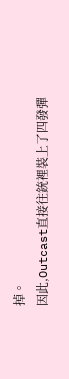掉。
因此,Outcast直接往銃裡裝上了四發彈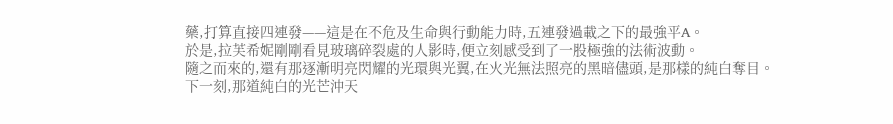藥,打算直接四連發——這是在不危及生命與行動能力時,五連發過載之下的最強平A。
於是,拉芙希妮剛剛看見玻璃碎裂處的人影時,便立刻感受到了一股極強的法術波動。
隨之而來的,還有那逐漸明亮閃耀的光環與光翼,在火光無法照亮的黑暗儘頭,是那樣的純白奪目。
下一刻,那道純白的光芒沖天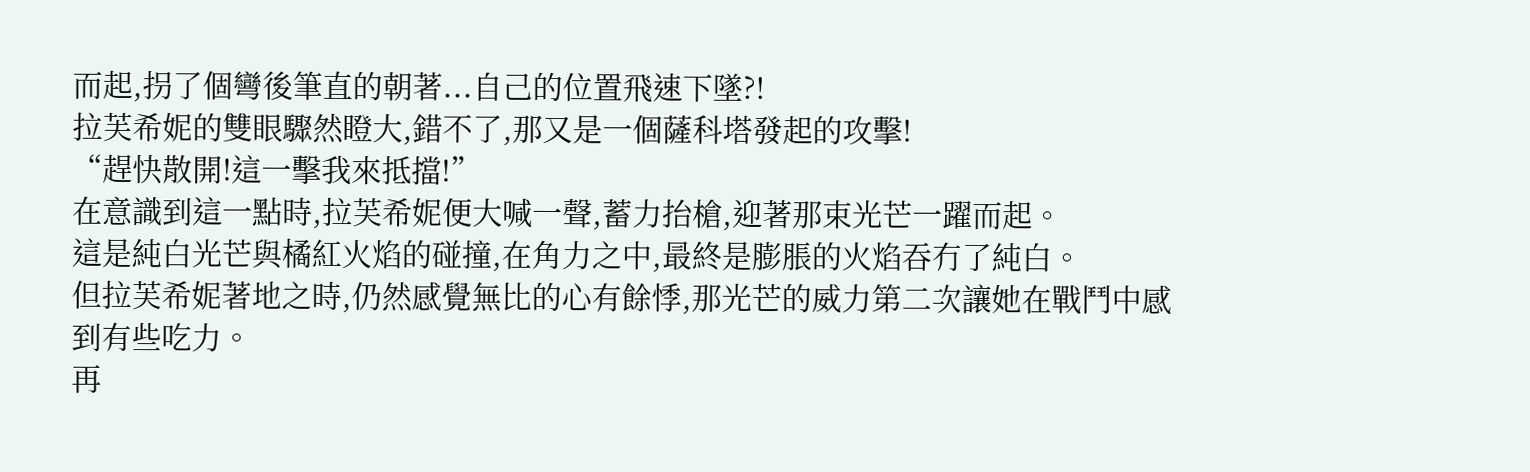而起,拐了個彎後筆直的朝著...自己的位置飛速下墜?!
拉芙希妮的雙眼驟然瞪大,錯不了,那又是一個薩科塔發起的攻擊!
“趕快散開!這一擊我來抵擋!”
在意識到這一點時,拉芙希妮便大喊一聲,蓄力抬槍,迎著那束光芒一躍而起。
這是純白光芒與橘紅火焰的碰撞,在角力之中,最終是膨脹的火焰吞冇了純白。
但拉芙希妮著地之時,仍然感覺無比的心有餘悸,那光芒的威力第二次讓她在戰鬥中感到有些吃力。
再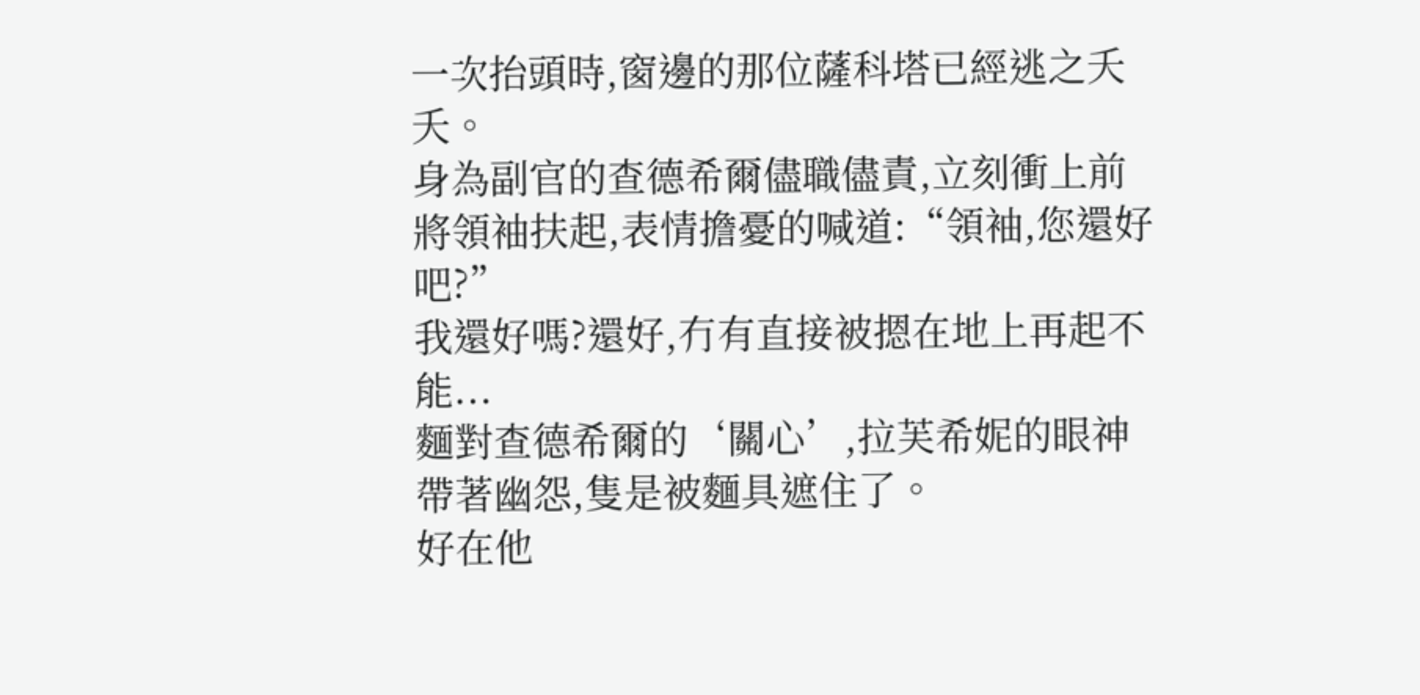一次抬頭時,窗邊的那位薩科塔已經逃之夭夭。
身為副官的查德希爾儘職儘責,立刻衝上前將領袖扶起,表情擔憂的喊道:“領袖,您還好吧?”
我還好嗎?還好,冇有直接被摁在地上再起不能...
麵對查德希爾的‘關心’,拉芙希妮的眼神帶著幽怨,隻是被麵具遮住了。
好在他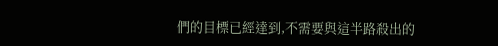們的目標已經達到,不需要與這半路殺出的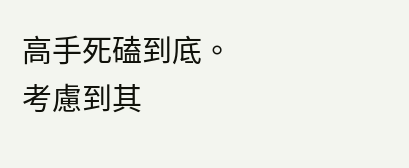高手死磕到底。
考慮到其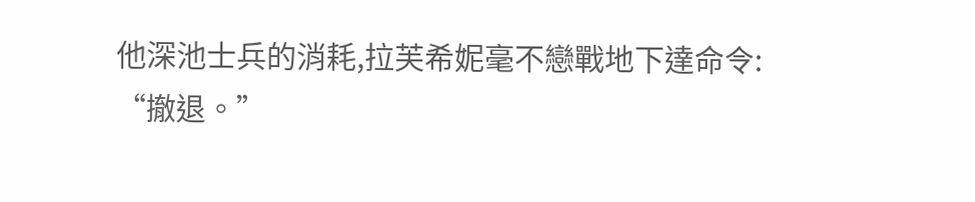他深池士兵的消耗,拉芙希妮毫不戀戰地下達命令:
“撤退。”